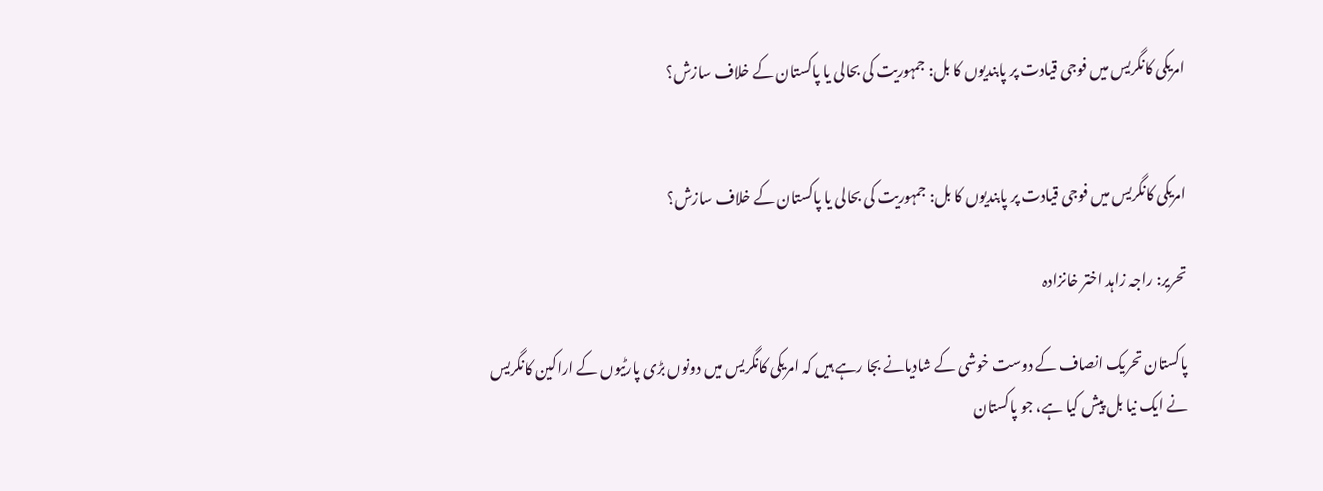امریکی کانگریس میں فوجی قیادت پر پابندیوں کا بل: جمہوریت کی بحالی یا پاکستان کے خلاف سازش؟


امریکی کانگریس میں فوجی قیادت پر پابندیوں کا بل: جمہوریت کی بحالی یا پاکستان کے خلاف سازش؟

تحریر: راجہ زاہد اختر خانزادہ

پاکستان تحریک انصاف کے دوست خوشی کے شادیانے بجا رہے ہیں کہ امریکی کانگریس میں دونوں بڑی پارٹیوں کے اراکین کانگریس نے ایک نیا بل پیش کیا ہے، جو پاکستان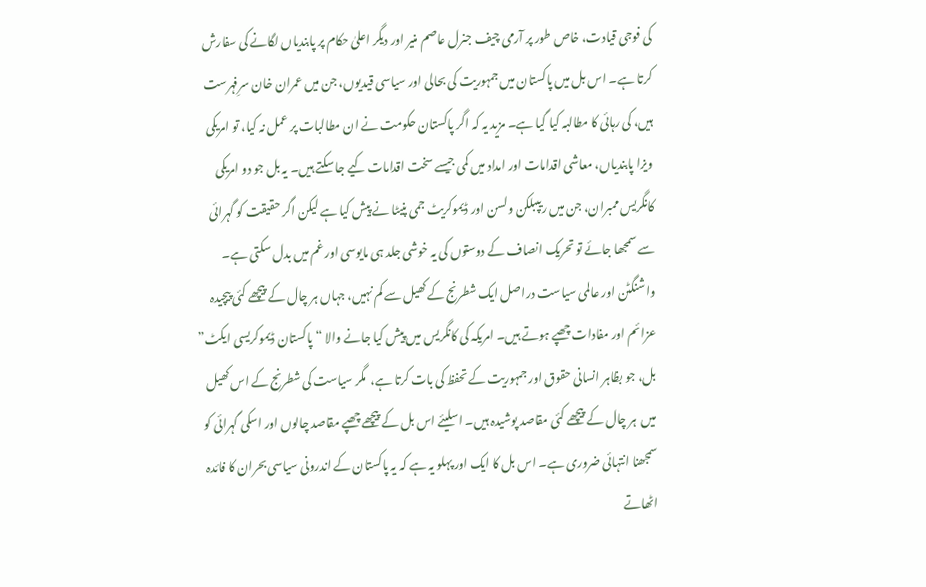کی فوجی قیادت، خاص طور پر آرمی چیف جنرل عاصم منیر اور دیگر اعلیٰ حکام پر پابندیاں لگانے کی سفارش کرتا ہے۔ اس بل میں پاکستان میں جمہوریت کی بحالی اور سیاسی قیدیوں، جن میں عمران خان سرِفہرست ہیں، کی رہائی کا مطالبہ کیا گیا ہے۔ مزید یہ کہ اگر پاکستان حکومت نے ان مطالبات پر عمل نہ کیا، تو امریکی ویزا پابندیاں، معاشی اقدامات اور امداد میں کمی جیسے سخت اقدامات کیے جا سکتے ہیں۔ یہ بل جو دو امریکی کانگریس ممبران، جن میں ریپبلکن ولسن اور ڈیموکریٹ جمی پنیٹا نے پیش کیا ہے لیکن اگر حقیقت کو گہرائی سے سمجھا جائے تو تحریک انصاف کے دوستوں کی یہ خوشی جلد ہی مایوسی اور غم میں بدل سکتی ہے۔ واشنگٹن اور عالمی سیاست دراصل ایک شطرنج کے کھیل سے کم نہیں، جہاں ہر چال کے پیچھے کئی پیچیدہ عزائم اور مفادات چھپے ہوتے ہیں۔ امریکہ کی کانگریس میں پیش کیا جانے والا “پاکستان ڈیموکریسی ایکٹ” بل، جو بظاہر انسانی حقوق اور جمہوریت کے تحفظ کی بات کرتا ہے،  مگر سیاست کی شطرنج کے اس کھیل میں  ہر چال کے پیچھے کئی مقاصد پوشیدہ ہیں۔ اسلیئے اس بل کے پیچھے چھپے مقاصد چالوں اور اسکی گہرائی کو سمجھنا انتہائی ضروری ہے۔ اس بل کا ایک اور پہلو یہ ہے کہ یہ پاکستان کے اندرونی سیاسی بحران کا فائدہ اٹھاتے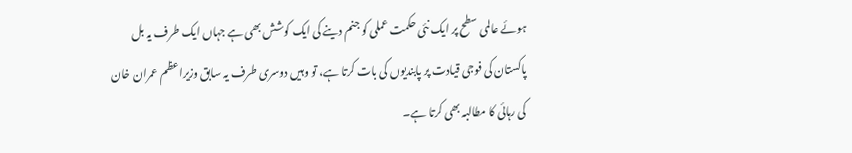ہوئے عالمی سطح پر ایک نئی حکمت عملی کو جنم دینے کی ایک کوشش بھی ہے جہاں ایک طرف یہ بل پاکستان کی فوجی قیادت پر پابندیوں کی بات کرتا ہے، تو وہیں دوسری طرف یہ سابق وزیراعظم عمران خان کی رہائی کا مطالبہ بھی کرتا ہے۔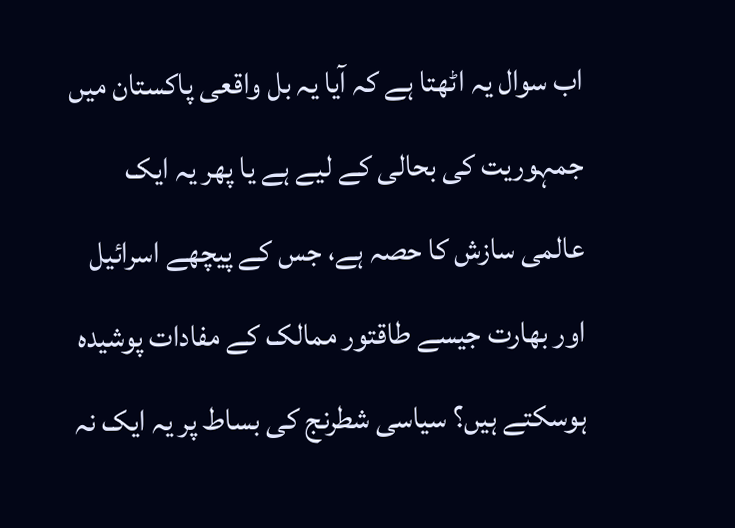اب سوال یہ اٹھتا ہے کہ آیا یہ بل واقعی پاکستان میں جمہوریت کی بحالی کے لیے ہے یا پھر یہ ایک عالمی سازش کا حصہ ہے، جس کے پیچھے اسرائیل اور بھارت جیسے طاقتور ممالک کے مفادات پوشیدہ ہوسکتے ہیں؟ سیاسی شطرنج کی بساط پر یہ ایک نہ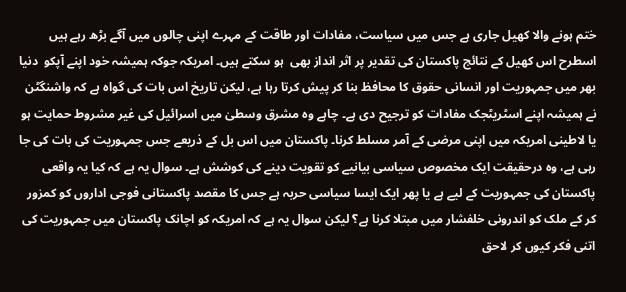ختم ہونے والا کھیل جاری ہے جس میں سیاست، مفادات اور طاقت کے مہرے اپنی چالوں میں آگے بڑھ رہے ہیں اسطرح اس کھیل کے نتائج پاکستان کی تقدیر پر اثر انداز بھی  ہو سکتے ہیں۔ امریکہ جوکہ ہمیشہ خود اپنے آپکو  دنیا بھر میں جمہوریت اور انسانی حقوق کا محافظ بنا کر پیش کرتا رہا ہے، لیکن تاریخ اس بات کی گواہ ہے کہ واشنگٹن نے ہمیشہ اپنے اسٹریٹجک مفادات کو ترجیح دی ہے۔ چاہے وہ مشرق وسطیٰ میں اسرائیل کی غیر مشروط حمایت ہو یا لاطینی امریکہ میں اپنی مرضی کے آمر مسلط کرنا۔ پاکستان میں اس بل کے ذریعے جس جمہوریت کی بات کی جا رہی ہے، وہ درحقیقت ایک مخصوص سیاسی بیانیے کو تقویت دینے کی کوشش ہے۔ سوال یہ ہے کہ کیا یہ واقعی پاکستان کی جمہوریت کے لیے ہے یا پھر ایک ایسا سیاسی حربہ ہے جس کا مقصد پاکستانی فوجی اداروں کو کمزور کر کے ملک کو اندرونی خلفشار میں مبتلا کرنا ہے؟ لیکن سوال یہ ہے کہ امریکہ کو اچانک پاکستان میں جمہوریت کی اتنی فکر کیوں کر لاحق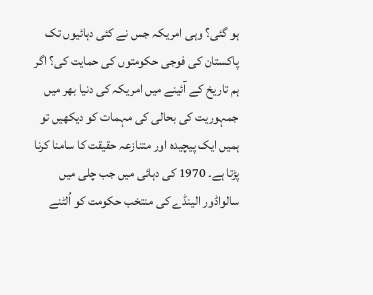ہو گئی؟ وہی امریکہ جس نے کئی دہائیوں تک پاکستان کی فوجی حکومتوں کی حمایت کی؟ اگر ہم تاریخ کے آئینے میں امریکہ کی دنیا بھر میں جمہوریت کی بحالی کی مہمات کو دیکھیں تو ہمیں ایک پیچیدہ اور متنازعہ حقیقت کا سامنا کرنا پڑتا ہے۔ 1970 کی دہائی میں جب چلی میں سالواڈور الینڈے کی منتخب حکومت کو اُلٹنے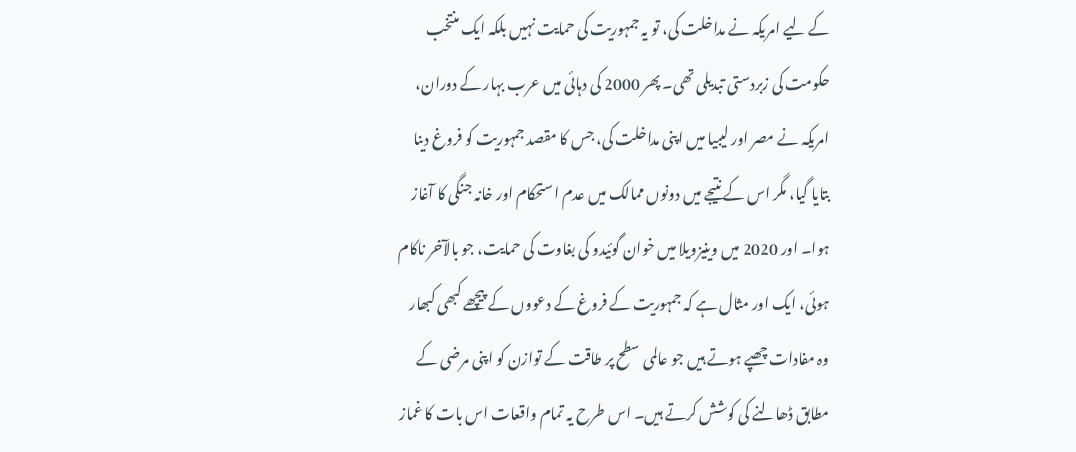کے لیے امریکہ نے مداخلت کی، تو یہ جمہوریت کی حمایت نہیں بلکہ ایک منتخب حکومت کی زبردستی تبدیلی تھی۔ پھر 2000 کی دہائی میں عرب بہار کے دوران، امریکہ نے مصر اور لیبیا میں اپنی مداخلت کی، جس کا مقصد جمہوریت کو فروغ دینا بتایا گیا، مگر اس کے نتیجے میں دونوں ممالک میں عدم استحکام اور خانہ جنگی کا آغاز ہوا۔ اور 2020 میں وینیزویلا میں خوان گوئیدو کی بغاوت کی حمایت، جو بالآخر ناکام ہوئی، ایک اور مثال ہے کہ جمہوریت کے فروغ کے دعووں کے پیچھے کبھی کبھار وہ مفادات چھپے ہوتے ہیں جو عالمی سطح پر طاقت کے توازن کو اپنی مرضی کے مطابق ڈھالنے کی کوشش کرتے ہیں۔ اس طرح یہ تمام واقعات اس بات کا غماز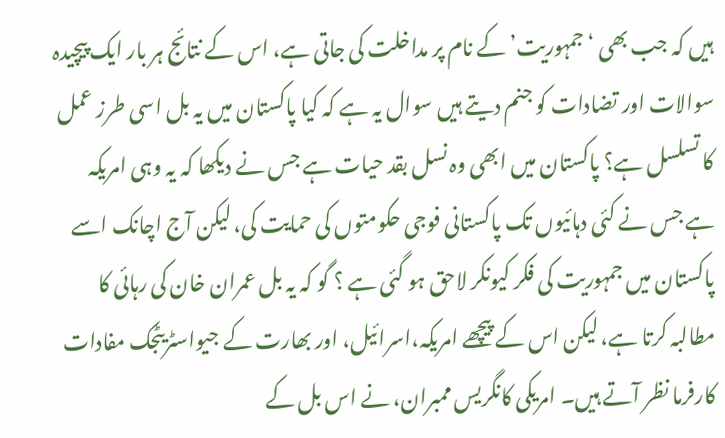ہیں کہ جب بھی ‘جمہوریت’ کے نام پر مداخلت کی جاتی ہے، اس کے نتائج ہر بار ایک پیچیدہ سوالات اور تضادات کو جنم دیتے ہیں سوال یہ ہے کہ کیا پاکستان میں یہ بل اسی طرز عمل کا تسلسل ہے؟ پاکستان میں ابھی وہ نسل بقد حیات ہے جس نے دیکھا کہ یہ وہی امریکہ ہے جس نے کئی دہائیوں تک پاکستانی فوجی حکومتوں کی حمایت کی، لیکن آج اچانک اسے پاکستان میں جمہوریت کی فکر کیونکر لاحق ہو گئی ہے ؟ گو کہ یہ بل عمران خان کی رہائی کا مطالبہ کرتا ہے، لیکن اس کے پیچھے امریکہ،اسرائیل، اور بھارت کے جیواسٹریٹجک مفادات کارفرما نظر آتے ہیں۔ امریکی کانگریس ممبران، نے اس بل کے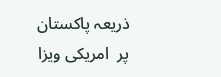ذریعہ پاکستان پر  امریکی ویزا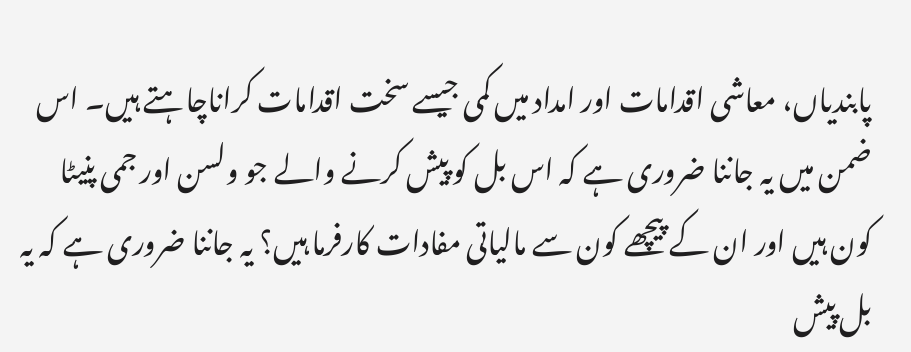پابندیاں، معاشی اقدامات اور امداد میں کمی جیسے سخت اقدامات کراناچاہتے ہیں۔ اس ضمن میں یہ جاننا ضروری ہے کہ اس بل کو پیش کرنے والے جو ولسن اور جمی پنیٹا کون ہیں اور ان کے پیچھے کون سے مالیاتی مفادات کارفرما ہیں؟ یہ جاننا ضروری ہے کہ یہ بل پیش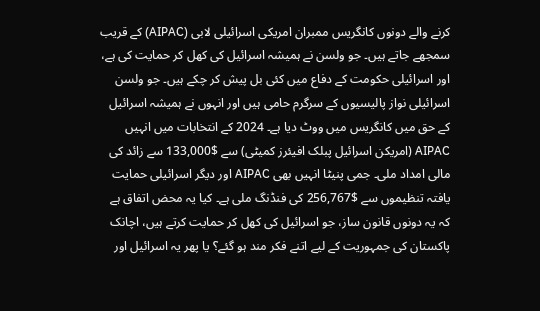کرنے والے دونوں کانگریس ممبران امریکی اسرائیلی لابی (AIPAC) کے قریب سمجھے جاتے ہیں۔ جو ولسن نے ہمیشہ اسرائیل کی کھل کر حمایت کی ہے، اور اسرائیلی حکومت کے دفاع میں کئی بل پیش کر چکے ہیں۔ جو ولسن اسرائیلی نواز پالیسیوں کے سرگرم حامی ہیں اور انہوں نے ہمیشہ اسرائیل کے حق میں کانگریس میں ووٹ دیا ہے۔ 2024 کے انتخابات میں انہیں AIPAC (امریکن اسرائیل پبلک افیئرز کمیٹی) سے $133,000 سے زائد کی مالی امداد ملی۔ جمی پنیٹا انہیں بھی AIPAC اور دیگر اسرائیلی حمایت یافتہ تنظیموں سے $256,767 کی فنڈنگ ملی ہے۔ کیا یہ محض اتفاق ہے کہ یہ دونوں قانون ساز، جو اسرائیل کی کھل کر حمایت کرتے ہیں، اچانک پاکستان کی جمہوریت کے لیے اتنے فکر مند ہو گئے؟ یا پھر یہ اسرائیل اور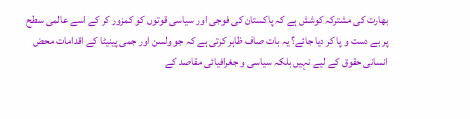بھارت کی مشترکہ کوشش ہے کہ پاکستان کی فوجی اور سیاسی قوتوں کو کمزور کر کے اسے عالمی سطح پر بے دست و پا کر دیا جائے؟ یہ بات صاف ظاہر کرتی ہے کہ جو ولسن اور جمی پینیٹا کے اقدامات محض انسانی حقوق کے لیے نہیں بلکہ سیاسی و جغرافیائی مقاصد کے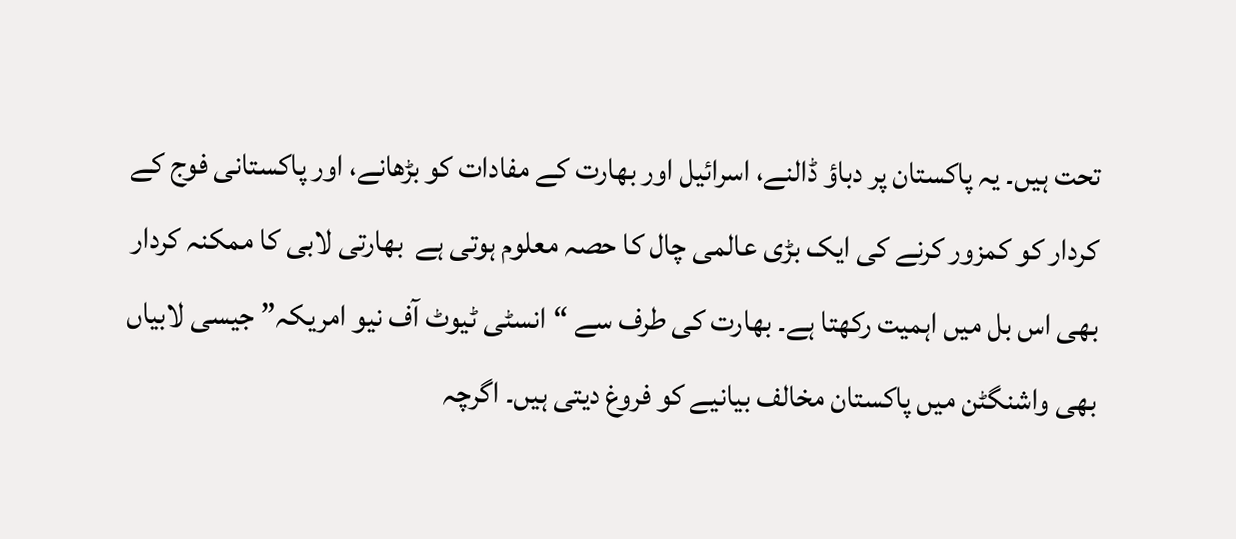تحت ہیں۔ یہ پاکستان پر دباؤ ڈالنے، اسرائیل اور بھارت کے مفادات کو بڑھانے، اور پاکستانی فوج کے کردار کو کمزور کرنے کی ایک بڑی عالمی چال کا حصہ معلوم ہوتی ہے  بھارتی لابی کا ممکنہ کردار بھی اس بل میں اہمیت رکھتا ہے۔ بھارت کی طرف سے “انسٹی ٹیوٹ آف نیو امریکہ” جیسی لابیاں بھی واشنگٹن میں پاکستان مخالف بیانیے کو فروغ دیتی ہیں۔ اگرچہ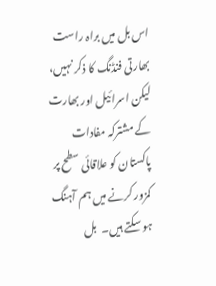اس بل میں براہ راست بھارتی فنڈنگ کا ذکر نہیں، لیکن اسرائیل اور بھارت کے مشترکہ مفادات پاکستان کو علاقائی سطح پر کمزور کرنے میں ہم آہنگ ہو سکتے ہیں۔  بل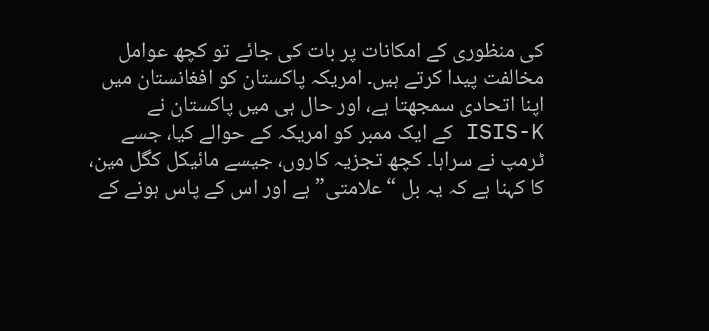کی منظوری کے امکانات پر بات کی جائے تو کچھ عوامل مخالفت پیدا کرتے ہیں۔ امریکہ پاکستان کو افغانستان میں اپنا اتحادی سمجھتا ہے، اور حال ہی میں پاکستان نے ISIS-K کے ایک ممبر کو امریکہ کے حوالے کیا، جسے ٹرمپ نے سراہا۔ کچھ تجزیہ کاروں، جیسے مائیکل کگل مین، کا کہنا ہے کہ یہ بل “علامتی” ہے اور اس کے پاس ہونے کے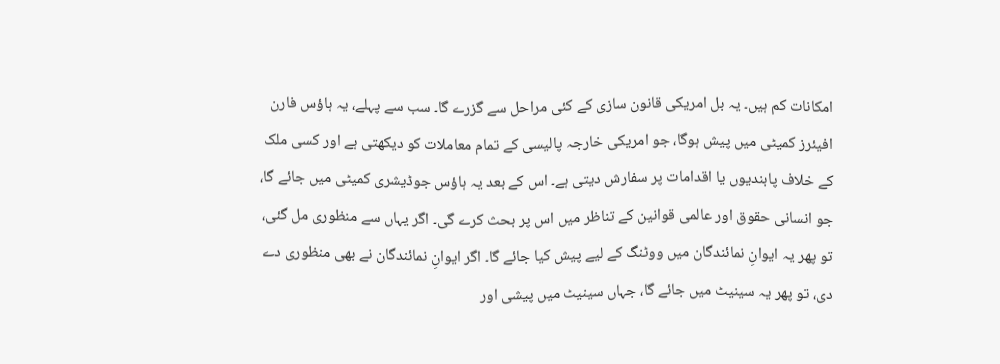امکانات کم ہیں۔ یہ بل امریکی قانون سازی کے کئی مراحل سے گزرے گا۔ سب سے پہلے، یہ ہاؤس فارن افیئرز کمیٹی میں پیش ہوگا، جو امریکی خارجہ پالیسی کے تمام معاملات کو دیکھتی ہے اور کسی ملک کے خلاف پابندیوں یا اقدامات پر سفارش دیتی ہے۔ اس کے بعد یہ ہاؤس جوڈیشری کمیٹی میں جائے گا، جو انسانی حقوق اور عالمی قوانین کے تناظر میں اس پر بحث کرے گی۔ اگر یہاں سے منظوری مل گئی، تو پھر یہ ایوانِ نمائندگان میں ووٹنگ کے لیے پیش کیا جائے گا۔ اگر ایوانِ نمائندگان نے بھی منظوری دے دی، تو پھر یہ سینیٹ میں جائے گا، جہاں سینیٹ میں پیشی اور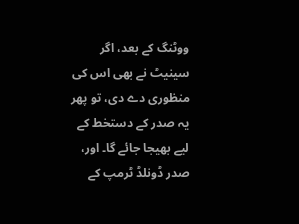ووٹنگ کے بعد، اگر سینیٹ نے بھی اس کی منظوری دے دی، تو پھر یہ صدر کے دستخط کے لیے بھیجا جائے گا۔ اور، صدر ڈونلڈ ٹرمپ کے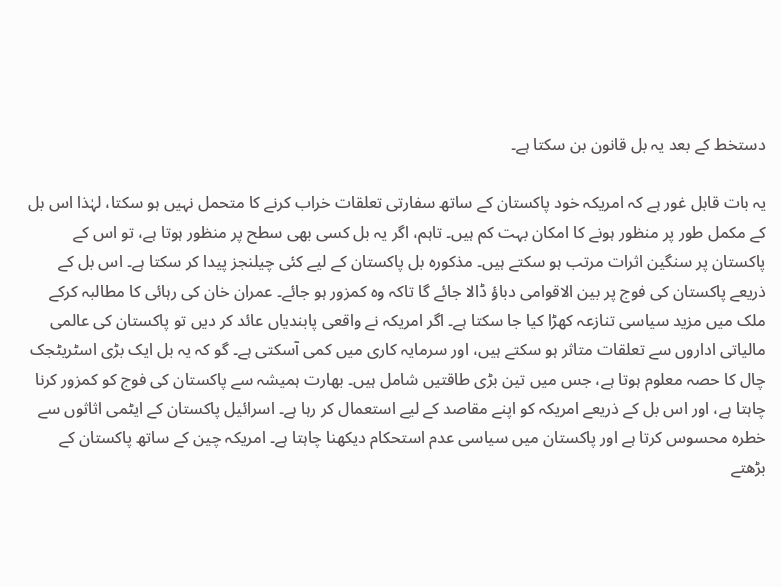دستخط کے بعد یہ بل قانون بن سکتا ہے۔

یہ بات قابل غور ہے کہ امریکہ خود پاکستان کے ساتھ سفارتی تعلقات خراب کرنے کا متحمل نہیں ہو سکتا، لہٰذا اس بل کے مکمل طور پر منظور ہونے کا امکان بہت کم ہیں۔ تاہم، اگر یہ بل کسی بھی سطح پر منظور ہوتا ہے، تو اس کے پاکستان پر سنگین اثرات مرتب ہو سکتے ہیں۔ مذکورہ بل پاکستان کے لیے کئی چیلنجز پیدا کر سکتا ہے۔ اس بل کے ذریعے پاکستان کی فوج پر بین الاقوامی دباؤ ڈالا جائے گا تاکہ وہ کمزور ہو جائے۔ عمران خان کی رہائی کا مطالبہ کرکے ملک میں مزید سیاسی تنازعہ کھڑا کیا جا سکتا ہے۔ اگر امریکہ نے واقعی پابندیاں عائد کر دیں تو پاکستان کی عالمی مالیاتی اداروں سے تعلقات متاثر ہو سکتے ہیں، اور سرمایہ کاری میں کمی آسکتی ہے۔ گو کہ یہ بل ایک بڑی اسٹریٹجک چال کا حصہ معلوم ہوتا ہے، جس میں تین بڑی طاقتیں شامل ہیں۔ بھارت ہمیشہ سے پاکستان کی فوج کو کمزور کرنا چاہتا ہے، اور اس بل کے ذریعے امریکہ کو اپنے مقاصد کے لیے استعمال کر رہا ہے۔ اسرائیل پاکستان کے ایٹمی اثاثوں سے خطرہ محسوس کرتا ہے اور پاکستان میں سیاسی عدم استحکام دیکھنا چاہتا ہے۔ امریکہ چین کے ساتھ پاکستان کے بڑھتے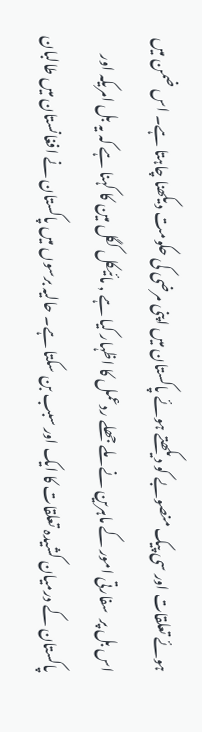ہوئے تعلقات اور سی پیک منصوبے کو دیکھتے ہوئے پاکستان میں اپنی مرضی کی حکومت دیکھنا چاہتا ہے۔ اس ضمن میں اس بل پر  سفارتی امور کے ماہرین نے ملے جھلے ردعمل کا اظہار کیا ہے , مائیکل کگل مین کا کہنا ہے کہ یہ بل امریکہ اور پاکستان کے درمیان کشیدہ تعلقات کا ایک اور سبب بن سکتا ہے۔ حالیہ برسوں میں پاکستان نے افغانستان میں طالبان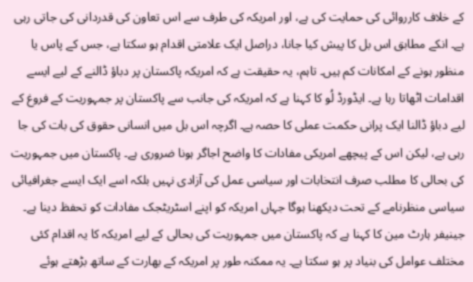کے خلاف کارروائی کی حمایت کی ہے، اور امریکہ کی طرف سے اس تعاون کی قدردانی کی جاتی رہی ہے۔ انکے مطابق اس بل کا پیش کیا جانا، دراصل ایک علامتی اقدام ہو سکتا ہے، جس کے پاس یا منظور ہونے کے امکانات کم ہیں۔ تاہم، یہ حقیقت ہے کہ امریکہ پاکستان پر دباؤ ڈالنے کے لیے ایسے اقدامات اٹھاتا رہا ہے۔ ایڈورڈ لُو کا کہنا ہے کہ امریکہ کی جانب سے پاکستان پر جمہوریت کے فروغ کے لیے دباؤ ڈالنا ایک پرانی حکمت عملی کا حصہ ہے۔ اگرچہ اس بل میں انسانی حقوق کی بات کی جا رہی ہے، لیکن اس کے پیچھے امریکی مفادات کا واضح اجاگر ہونا ضروری ہے۔ پاکستان میں جمہوریت کی بحالی کا مطلب صرف انتخابات اور سیاسی عمل کی آزادی نہیں بلکہ اسے ایک ایسے جغرافیائی سیاسی منظرنامے کے تحت دیکھنا ہوگا جہاں امریکہ کو اپنے اسٹریٹجک مفادات کو تحفظ دینا ہے۔ جینیفر ہارٹ مین کا کہنا ہے کہ پاکستان میں جمہوریت کی بحالی کے لیے امریکہ کا یہ اقدام کئی مختلف عوامل کی بنیاد پر ہو سکتا ہے۔ یہ ممکنہ طور پر امریکہ کے بھارت کے ساتھ بڑھتے ہوئے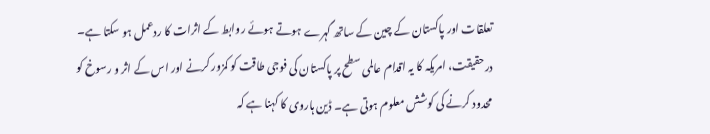تعلقات اور پاکستان کے چین کے ساتھ گہرے ہوتے ہوئے روابط کے اثرات کا ردعمل ہو سکتا ہے۔ درحقیقت، امریکہ کا یہ اقدام عالمی سطح پر پاکستان کی فوجی طاقت کو کمزور کرنے اور اس کے اثر و رسوخ کو محدود کرنے کی کوشش معلوم ہوتی ہے۔ ڈین ہاروی کا کہنا ہے کہ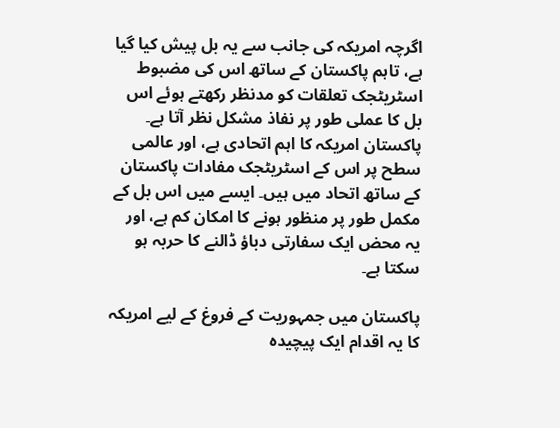اگرچہ امریکہ کی جانب سے یہ بل پیش کیا گیا ہے، تاہم پاکستان کے ساتھ اس کی مضبوط اسٹریٹجک تعلقات کو مدنظر رکھتے ہوئے اس بل کا عملی طور پر نفاذ مشکل نظر آتا ہے۔ پاکستان امریکہ کا اہم اتحادی ہے، اور عالمی سطح پر اس کے اسٹریٹجک مفادات پاکستان کے ساتھ اتحاد میں ہیں۔ ایسے میں اس بل کے مکمل طور پر منظور ہونے کا امکان کم ہے، اور یہ محض ایک سفارتی دباؤ ڈالنے کا حربہ ہو سکتا ہے۔

پاکستان میں جمہوریت کے فروغ کے لیے امریکہ کا یہ اقدام ایک پیچیدہ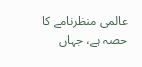عالمی منظرنامے کا حصہ ہے، جہاں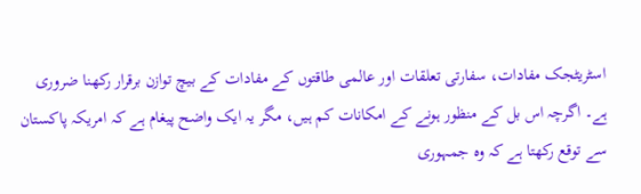اسٹریٹجک مفادات، سفارتی تعلقات اور عالمی طاقتوں کے مفادات کے بیچ توازن برقرار رکھنا ضروری ہے۔ اگرچہ اس بل کے منظور ہونے کے امکانات کم ہیں، مگر یہ ایک واضح پیغام ہے کہ امریکہ پاکستان سے توقع رکھتا ہے کہ وہ جمہوری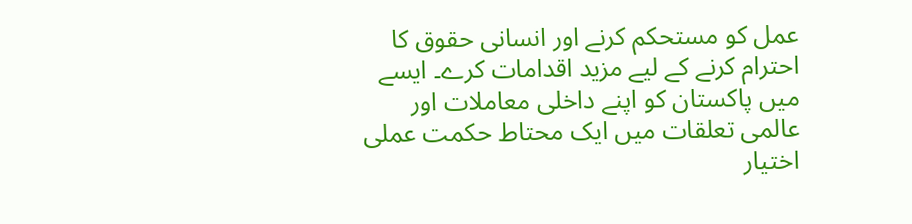عمل کو مستحکم کرنے اور انسانی حقوق کا احترام کرنے کے لیے مزید اقدامات کرے۔ ایسے میں پاکستان کو اپنے داخلی معاملات اور عالمی تعلقات میں ایک محتاط حکمت عملی اختیار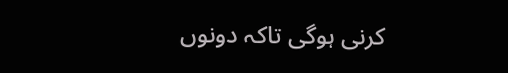کرنی ہوگی تاکہ دونوں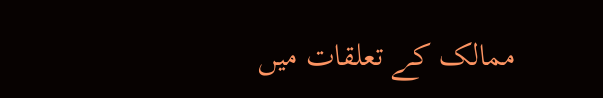ممالک کے تعلقات میں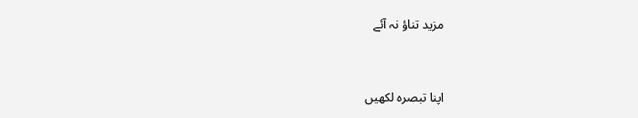مزید تناؤ نہ آئے


اپنا تبصرہ لکھیں